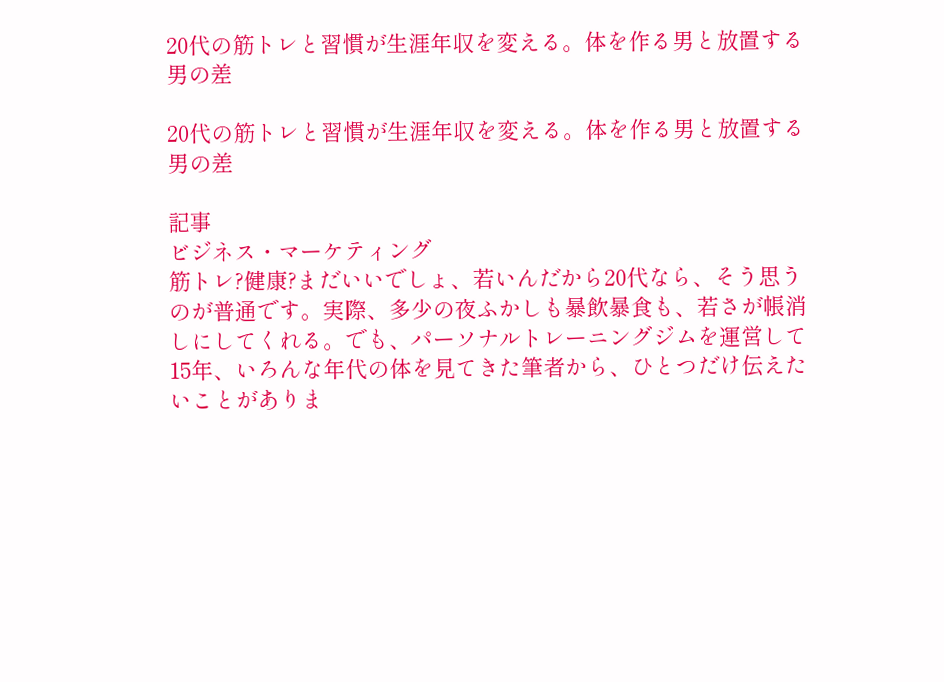20代の筋トレと習慣が生涯年収を変える。体を作る男と放置する男の差

20代の筋トレと習慣が生涯年収を変える。体を作る男と放置する男の差

記事
ビジネス・マーケティング
筋トレ?健康?まだいいでしょ、若いんだから20代なら、そう思うのが普通です。実際、多少の夜ふかしも暴飲暴食も、若さが帳消しにしてくれる。でも、パーソナルトレーニングジムを運営して15年、いろんな年代の体を見てきた筆者から、ひとつだけ伝えたいことがありま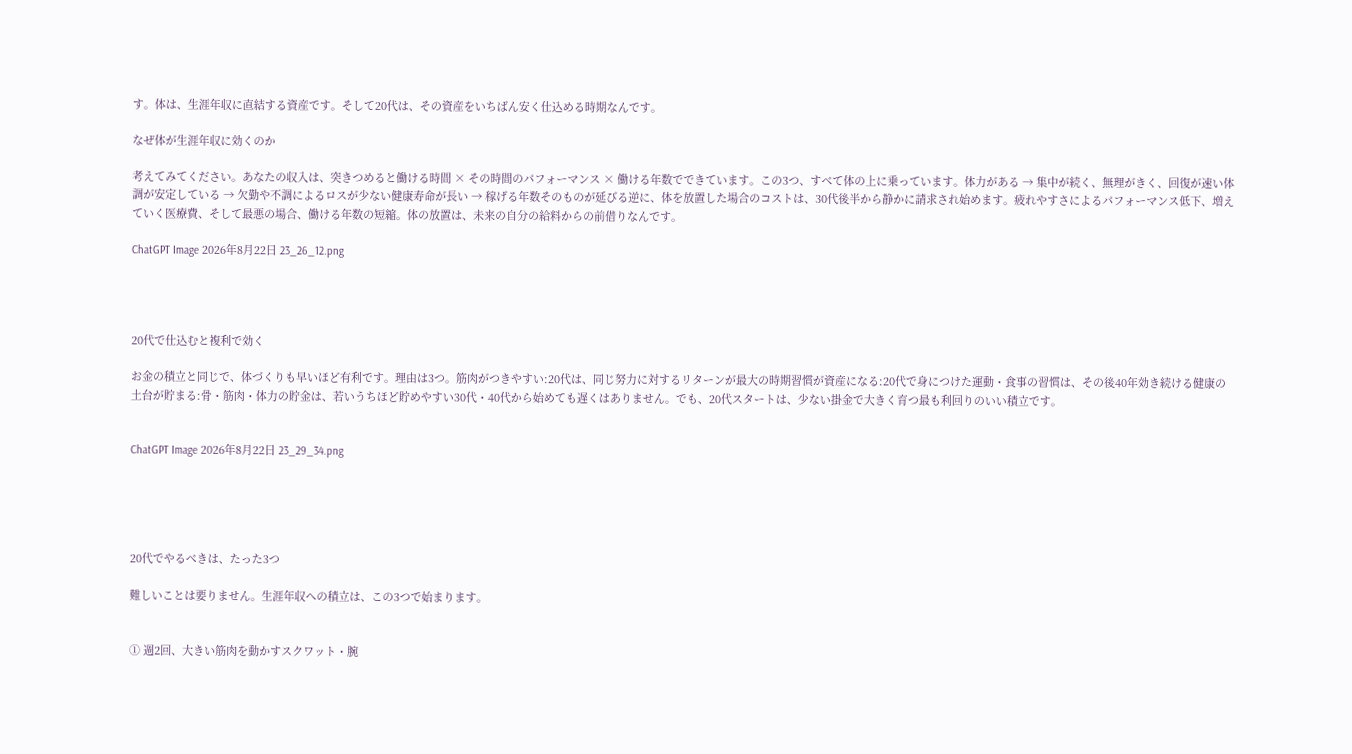す。体は、生涯年収に直結する資産です。そして20代は、その資産をいちばん安く仕込める時期なんです。

なぜ体が生涯年収に効くのか

考えてみてください。あなたの収入は、突きつめると働ける時間 × その時間のパフォーマンス × 働ける年数でできています。この3つ、すべて体の上に乗っています。体力がある → 集中が続く、無理がきく、回復が速い体調が安定している → 欠勤や不調によるロスが少ない健康寿命が長い → 稼げる年数そのものが延びる逆に、体を放置した場合のコストは、30代後半から静かに請求され始めます。疲れやすさによるパフォーマンス低下、増えていく医療費、そして最悪の場合、働ける年数の短縮。体の放置は、未来の自分の給料からの前借りなんです。

ChatGPT Image 2026年8月22日 23_26_12.png




20代で仕込むと複利で効く

お金の積立と同じで、体づくりも早いほど有利です。理由は3つ。筋肉がつきやすい:20代は、同じ努力に対するリターンが最大の時期習慣が資産になる:20代で身につけた運動・食事の習慣は、その後40年効き続ける健康の土台が貯まる:骨・筋肉・体力の貯金は、若いうちほど貯めやすい30代・40代から始めても遅くはありません。でも、20代スタートは、少ない掛金で大きく育つ最も利回りのいい積立です。


ChatGPT Image 2026年8月22日 23_29_34.png





20代でやるべきは、たった3つ

難しいことは要りません。生涯年収への積立は、この3つで始まります。


① 週2回、大きい筋肉を動かすスクワット・腕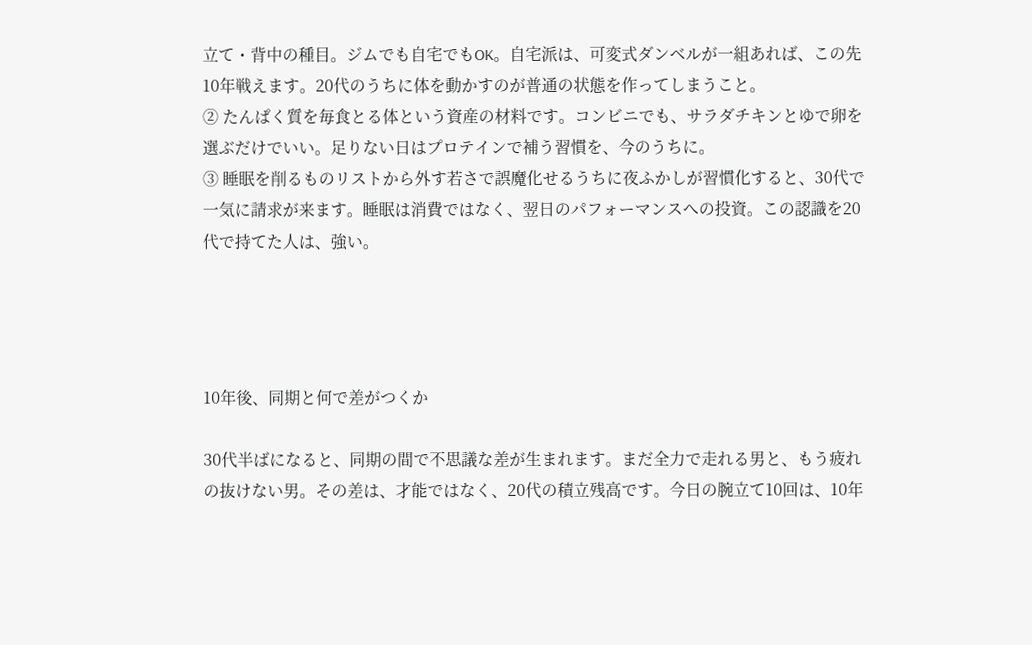立て・背中の種目。ジムでも自宅でもOK。自宅派は、可変式ダンベルが一組あれば、この先10年戦えます。20代のうちに体を動かすのが普通の状態を作ってしまうこと。
② たんぱく質を毎食とる体という資産の材料です。コンビニでも、サラダチキンとゆで卵を選ぶだけでいい。足りない日はプロテインで補う習慣を、今のうちに。
③ 睡眠を削るものリストから外す若さで誤魔化せるうちに夜ふかしが習慣化すると、30代で一気に請求が来ます。睡眠は消費ではなく、翌日のパフォーマンスへの投資。この認識を20代で持てた人は、強い。




10年後、同期と何で差がつくか

30代半ばになると、同期の間で不思議な差が生まれます。まだ全力で走れる男と、もう疲れの抜けない男。その差は、才能ではなく、20代の積立残高です。今日の腕立て10回は、10年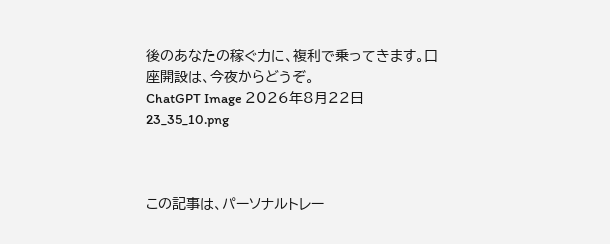後のあなたの稼ぐ力に、複利で乗ってきます。口座開設は、今夜からどうぞ。
ChatGPT Image 2026年8月22日 23_35_10.png



この記事は、パーソナルトレー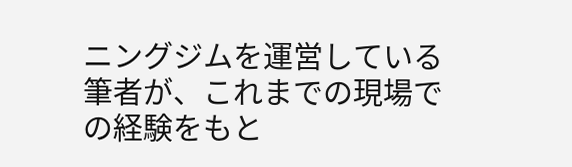ニングジムを運営している筆者が、これまでの現場での経験をもと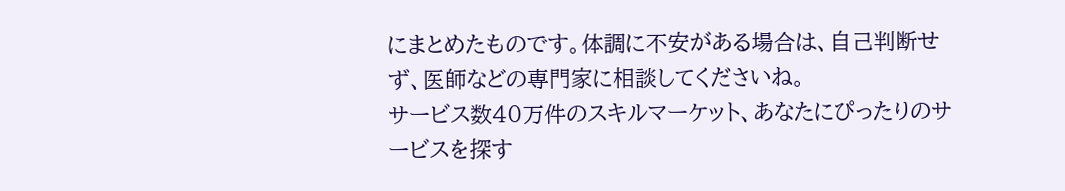にまとめたものです。体調に不安がある場合は、自己判断せず、医師などの専門家に相談してくださいね。
サービス数40万件のスキルマーケット、あなたにぴったりのサービスを探す